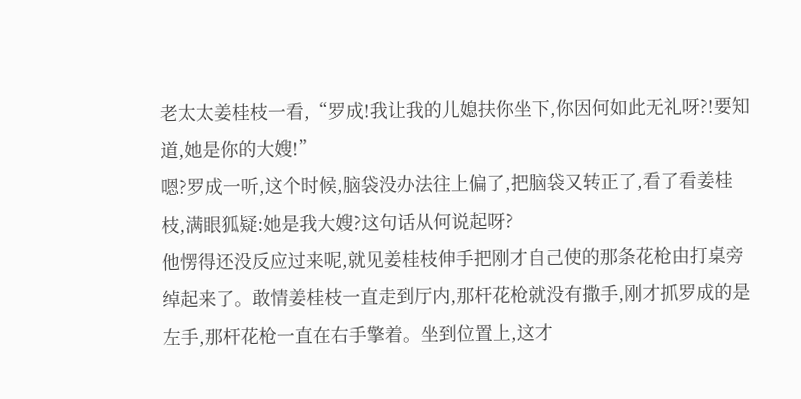老太太姜桂枝一看,“罗成!我让我的儿媳扶你坐下,你因何如此无礼呀?!要知道,她是你的大嫂!”
嗯?罗成一听,这个时候,脑袋没办法往上偏了,把脑袋又转正了,看了看姜桂枝,满眼狐疑:她是我大嫂?这句话从何说起呀?
他愣得还没反应过来呢,就见姜桂枝伸手把刚才自己使的那条花枪由打桌旁绰起来了。敢情姜桂枝一直走到厅内,那杆花枪就没有撒手,刚才抓罗成的是左手,那杆花枪一直在右手擎着。坐到位置上,这才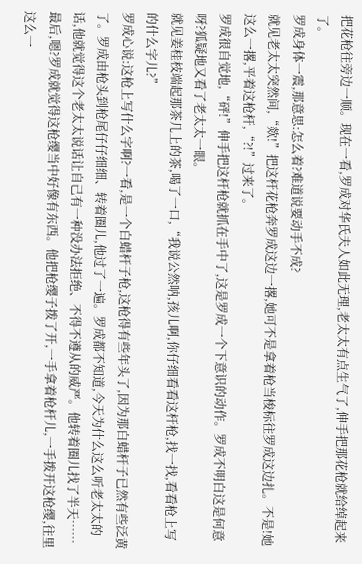把花枪往旁边一顺。现在一看,罗成对华氏夫人如此无理,老太太有点生气了,伸手把那花枪就给绰起来了。
罗成身体一震,那意思:怎么着?难道说要动手不成?
就见老太太突然间,“欻!”把这杆花枪奔罗成这边一撂,她可不是拿着枪当梭标往罗成这边扎。不是!她这么一撂,平着这枪杆,“?!”过来了。
罗成很自觉地,“砰!”伸手把这杆枪就抓在手中了,这是罗成一个下意识的动作。罗成不明白这是何意呀?狐疑地又看了老太太一眼。
就见姜桂枝端起那茶几上的茶,喝了一口,“我说公然呐,孩儿啊,你仔细看看这杆枪,找一找,看看枪上写的什么字儿?”
罗成心说:这枪上写什么字啊?一看,是一个白蜡杆子枪,这枪得有些年头了,因为那白蜡杆子已然有些泛黄了。罗成由枪头到枪尾仔仔细细、转着圈儿,他过了一遍。罗成都不知道,今天为什么这么听老太太的话,他就觉得这个老太太说话让自己有一种没办法拒绝、不得不遵从的威严。他转着圈儿找了半天……最后,嗯?罗成就觉得这枪缨当中好像有东西。他把枪缨子拨了开,一手拿着枪杆儿,一手拨开这枪缨,往里这么一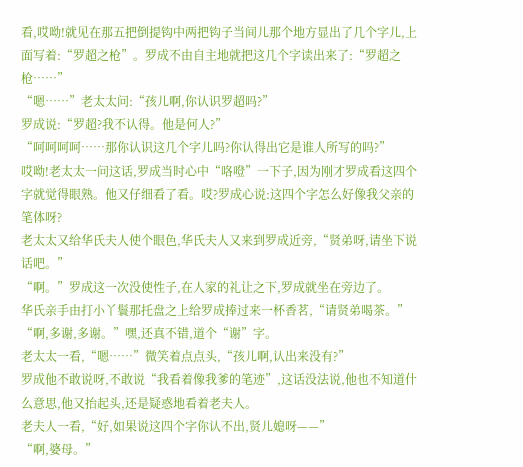看,哎呦!就见在那五把倒提钩中两把钩子当间儿那个地方显出了几个字儿,上面写着:“罗超之枪”。罗成不由自主地就把这几个字读出来了:“罗超之枪……”
“嗯……”老太太问:“孩儿啊,你认识罗超吗?”
罗成说:“罗超?我不认得。他是何人?”
“呵呵呵呵……那你认识这几个字儿吗?你认得出它是谁人所写的吗?”
哎呦!老太太一问这话,罗成当时心中“咯噔”一下子,因为刚才罗成看这四个字就觉得眼熟。他又仔细看了看。哎?罗成心说:这四个字怎么好像我父亲的笔体呀?
老太太又给华氏夫人使个眼色,华氏夫人又来到罗成近旁,“贤弟呀,请坐下说话吧。”
“啊。”罗成这一次没使性子,在人家的礼让之下,罗成就坐在旁边了。
华氏亲手由打小丫鬟那托盘之上给罗成捧过来一杯香茗,“请贤弟喝茶。”
“啊,多谢,多谢。”嘿,还真不错,道个“谢”字。
老太太一看,“嗯……”微笑着点点头,“孩儿啊,认出来没有?”
罗成他不敢说呀,不敢说“我看着像我爹的笔迹”,这话没法说,他也不知道什么意思,他又抬起头,还是疑惑地看着老夫人。
老夫人一看,“好,如果说这四个字你认不出,贤儿媳呀——”
“啊,婆母。”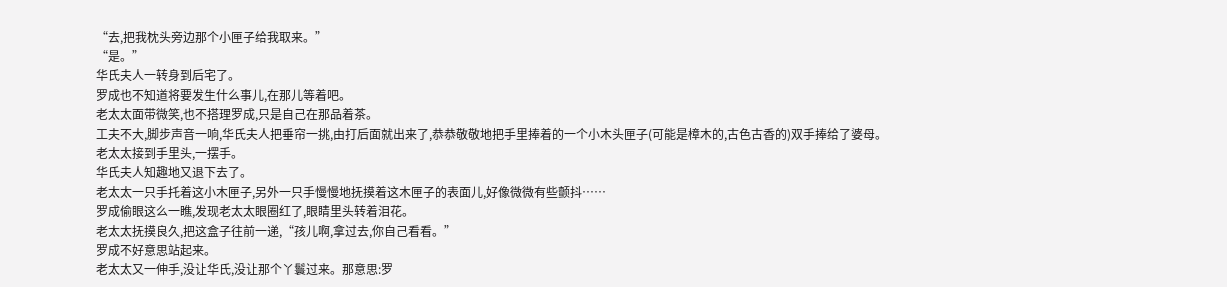“去,把我枕头旁边那个小匣子给我取来。”
“是。”
华氏夫人一转身到后宅了。
罗成也不知道将要发生什么事儿,在那儿等着吧。
老太太面带微笑,也不搭理罗成,只是自己在那品着茶。
工夫不大,脚步声音一响,华氏夫人把垂帘一挑,由打后面就出来了,恭恭敬敬地把手里捧着的一个小木头匣子(可能是樟木的,古色古香的)双手捧给了婆母。
老太太接到手里头,一摆手。
华氏夫人知趣地又退下去了。
老太太一只手托着这小木匣子,另外一只手慢慢地抚摸着这木匣子的表面儿,好像微微有些颤抖……
罗成偷眼这么一瞧,发现老太太眼圈红了,眼睛里头转着泪花。
老太太抚摸良久,把这盒子往前一递,“孩儿啊,拿过去,你自己看看。”
罗成不好意思站起来。
老太太又一伸手,没让华氏,没让那个丫鬟过来。那意思:罗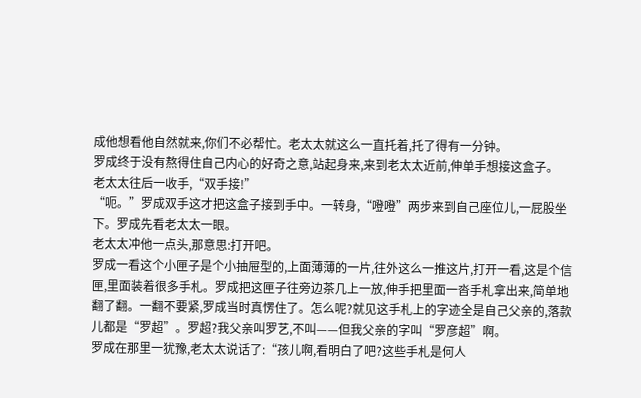成他想看他自然就来,你们不必帮忙。老太太就这么一直托着,托了得有一分钟。
罗成终于没有熬得住自己内心的好奇之意,站起身来,来到老太太近前,伸单手想接这盒子。
老太太往后一收手,“双手接!”
“呃。”罗成双手这才把这盒子接到手中。一转身,“噔噔”两步来到自己座位儿,一屁股坐下。罗成先看老太太一眼。
老太太冲他一点头,那意思:打开吧。
罗成一看这个小匣子是个小抽屉型的,上面薄薄的一片,往外这么一推这片,打开一看,这是个信匣,里面装着很多手札。罗成把这匣子往旁边茶几上一放,伸手把里面一沓手札拿出来,简单地翻了翻。一翻不要紧,罗成当时真愣住了。怎么呢?就见这手札上的字迹全是自己父亲的,落款儿都是“罗超”。罗超?我父亲叫罗艺,不叫——但我父亲的字叫“罗彦超”啊。
罗成在那里一犹豫,老太太说话了:“孩儿啊,看明白了吧?这些手札是何人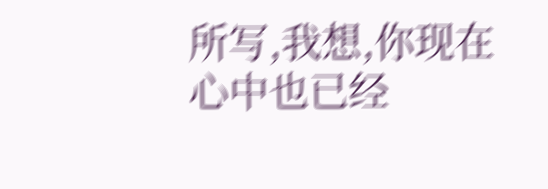所写,我想,你现在心中也已经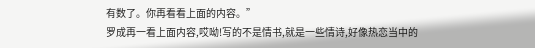有数了。你再看看上面的内容。”
罗成再一看上面内容,哎呦!写的不是情书,就是一些情诗,好像热恋当中的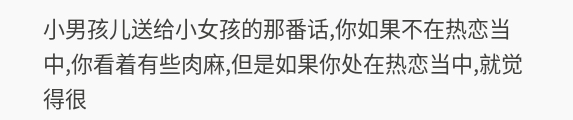小男孩儿送给小女孩的那番话,你如果不在热恋当中,你看着有些肉麻,但是如果你处在热恋当中,就觉得很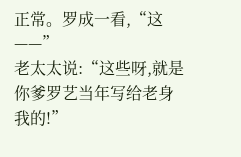正常。罗成一看,“这——”
老太太说:“这些呀,就是你爹罗艺当年写给老身我的!”